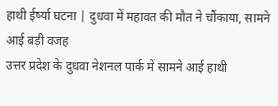हाथी ईर्ष्या घटना | दुधवा में महावत की मौत ने चौंकाया, सामने आई बड़ी वजह
उत्तर प्रदेश के दुधवा नेशनल पार्क में सामने आई हाथी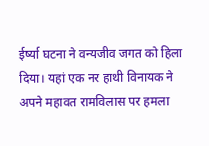ईर्ष्या घटना ने वन्यजीव जगत को हिला दिया। यहां एक नर हाथी विनायक ने अपने महावत रामविलास पर हमला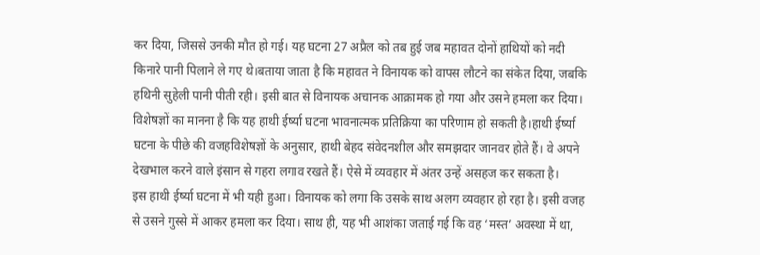कर दिया, जिससे उनकी मौत हो गई। यह घटना 27 अप्रैल को तब हुई जब महावत दोनों हाथियों को नदी किनारे पानी पिलाने ले गए थे।बताया जाता है कि महावत ने विनायक को वापस लौटने का संकेत दिया, जबकि हथिनी सुहेली पानी पीती रही। इसी बात से विनायक अचानक आक्रामक हो गया और उसने हमला कर दिया। विशेषज्ञों का मानना है कि यह हाथी ईर्ष्या घटना भावनात्मक प्रतिक्रिया का परिणाम हो सकती है।हाथी ईर्ष्या घटना के पीछे की वजहविशेषज्ञों के अनुसार, हाथी बेहद संवेदनशील और समझदार जानवर होते हैं। वे अपने देखभाल करने वाले इंसान से गहरा लगाव रखते हैं। ऐसे में व्यवहार में अंतर उन्हें असहज कर सकता है।
इस हाथी ईर्ष्या घटना में भी यही हुआ। विनायक को लगा कि उसके साथ अलग व्यवहार हो रहा है। इसी वजह से उसने गुस्से में आकर हमला कर दिया। साथ ही, यह भी आशंका जताई गई कि वह ‘मस्त’ अवस्था में था,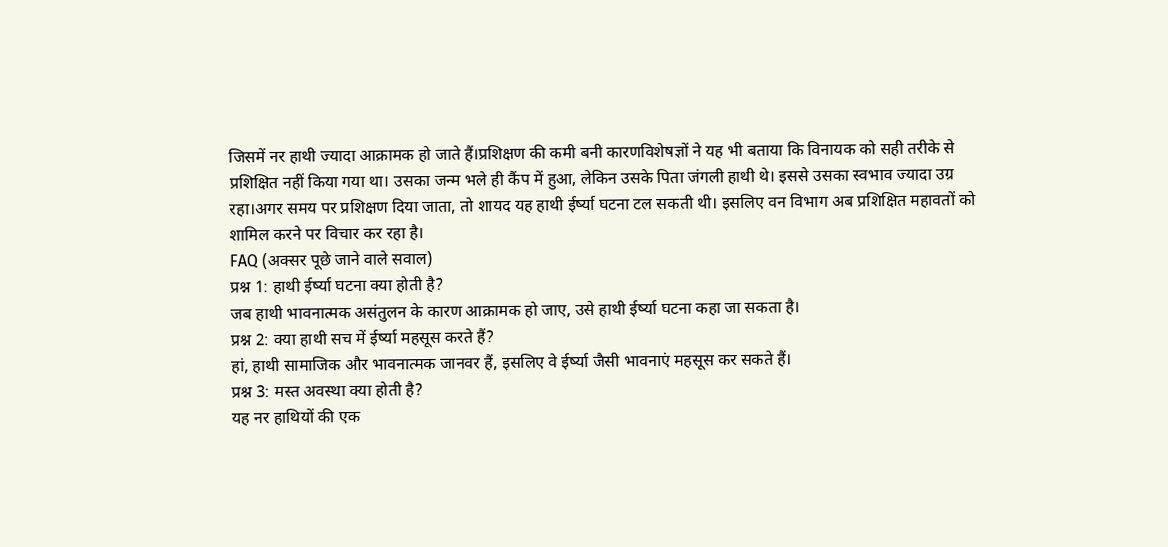जिसमें नर हाथी ज्यादा आक्रामक हो जाते हैं।प्रशिक्षण की कमी बनी कारणविशेषज्ञों ने यह भी बताया कि विनायक को सही तरीके से प्रशिक्षित नहीं किया गया था। उसका जन्म भले ही कैंप में हुआ, लेकिन उसके पिता जंगली हाथी थे। इससे उसका स्वभाव ज्यादा उग्र रहा।अगर समय पर प्रशिक्षण दिया जाता, तो शायद यह हाथी ईर्ष्या घटना टल सकती थी। इसलिए वन विभाग अब प्रशिक्षित महावतों को शामिल करने पर विचार कर रहा है।
FAQ (अक्सर पूछे जाने वाले सवाल)
प्रश्न 1: हाथी ईर्ष्या घटना क्या होती है?
जब हाथी भावनात्मक असंतुलन के कारण आक्रामक हो जाए, उसे हाथी ईर्ष्या घटना कहा जा सकता है।
प्रश्न 2: क्या हाथी सच में ईर्ष्या महसूस करते हैं?
हां, हाथी सामाजिक और भावनात्मक जानवर हैं, इसलिए वे ईर्ष्या जैसी भावनाएं महसूस कर सकते हैं।
प्रश्न 3: मस्त अवस्था क्या होती है?
यह नर हाथियों की एक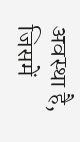अवस्था है, जिसमें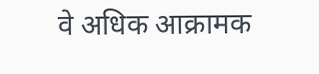वे अधिक आक्रामक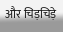और चिड़चिड़े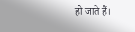हो जाते हैं।